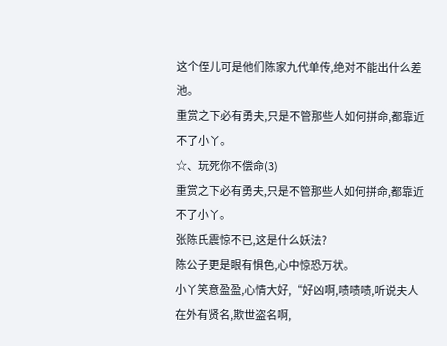这个侄儿可是他们陈家九代单传,绝对不能出什么差池。
重赏之下必有勇夫,只是不管那些人如何拼命,都靠近不了小丫。
☆、玩死你不偿命(3)
重赏之下必有勇夫,只是不管那些人如何拼命,都靠近不了小丫。
张陈氏震惊不已,这是什么妖法?
陈公子更是眼有惧色,心中惊恐万状。
小丫笑意盈盈,心情大好,“好凶啊,啧啧啧,听说夫人在外有贤名,欺世盗名啊,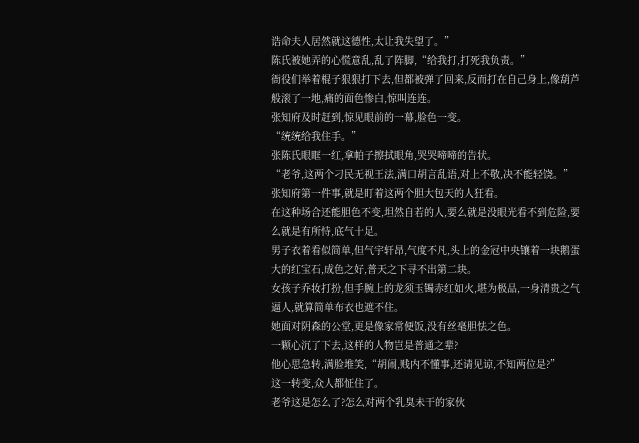诰命夫人居然就这德性,太让我失望了。”
陈氏被她弄的心慌意乱,乱了阵脚,“给我打,打死我负责。”
衙役们举着棍子狠狠打下去,但都被弹了回来,反而打在自己身上,像葫芦般滚了一地,痛的面色惨白,惊叫连连。
张知府及时赶到,惊见眼前的一幕,脸色一变。
“统统给我住手。”
张陈氏眼眶一红,拿帕子擦拭眼角,哭哭啼啼的告状。
“老爷,这两个刁民无视王法,满口胡言乱语,对上不敬,决不能轻饶。”
张知府第一件事,就是盯着这两个胆大包天的人狂看。
在这种场合还能胆色不变,坦然自若的人,要么就是没眼光看不到危险,要么就是有所恃,底气十足。
男子衣着看似简单,但气宇轩昂,气度不凡,头上的金冠中央镶着一块鹅蛋大的红宝石,成色之好,普天之下寻不出第二块。
女孩子乔妆打扮,但手腕上的龙须玉镯赤红如火,堪为极品,一身清贵之气逼人,就算简单布衣也遮不住。
她面对阴森的公堂,更是像家常便饭,没有丝毫胆怯之色。
一颗心沉了下去,这样的人物岂是普通之辈?
他心思急转,满脸堆笑,“胡闹,贱内不懂事,还请见谅,不知两位是?”
这一转变,众人都怔住了。
老爷这是怎么了?怎么对两个乳臭未干的家伙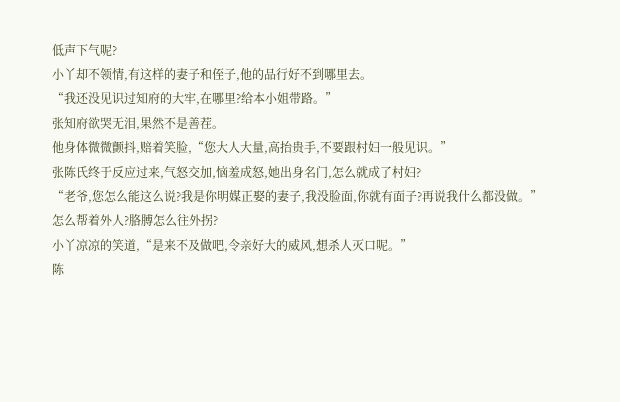低声下气呢?
小丫却不领情,有这样的妻子和侄子,他的品行好不到哪里去。
“我还没见识过知府的大牢,在哪里?给本小姐带路。”
张知府欲哭无泪,果然不是善茬。
他身体微微颤抖,赔着笑脸,“您大人大量,高抬贵手,不要跟村妇一般见识。”
张陈氏终于反应过来,气怒交加,恼羞成怒,她出身名门,怎么就成了村妇?
“老爷,您怎么能这么说?我是你明媒正娶的妻子,我没脸面,你就有面子?再说我什么都没做。”
怎么帮着外人?胳膊怎么往外拐?
小丫凉凉的笑道,“是来不及做吧,令亲好大的威风,想杀人灭口呢。”
陈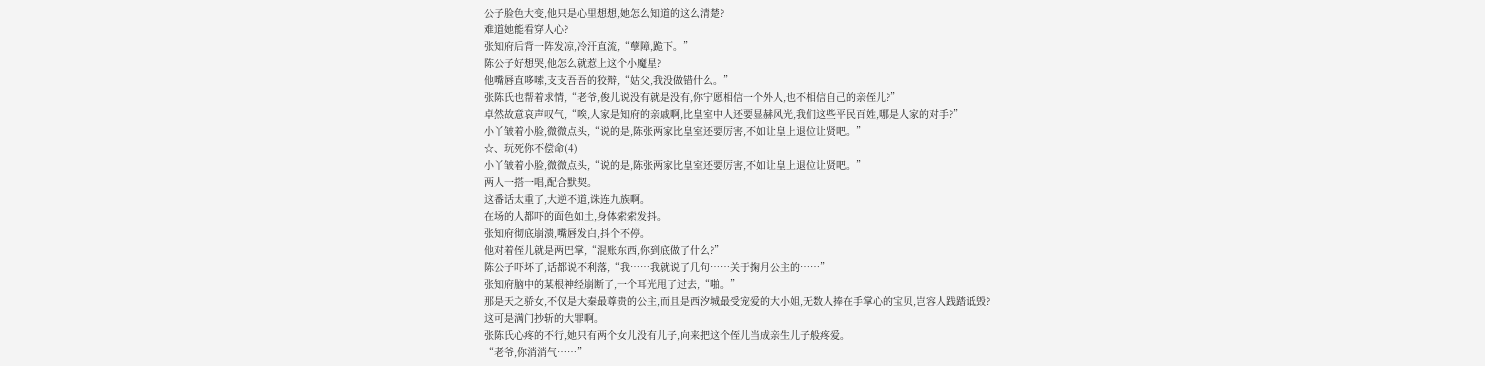公子脸色大变,他只是心里想想,她怎么知道的这么清楚?
难道她能看穿人心?
张知府后背一阵发凉,冷汗直流,“孽障,跪下。”
陈公子好想哭,他怎么就惹上这个小魔星?
他嘴唇直哆嗦,支支吾吾的狡辩,“姑父,我没做错什么。”
张陈氏也帮着求情,“老爷,俊儿说没有就是没有,你宁愿相信一个外人,也不相信自己的亲侄儿?”
卓然故意哀声叹气,“唉,人家是知府的亲戚啊,比皇室中人还要显赫风光,我们这些平民百姓,哪是人家的对手?”
小丫皱着小脸,微微点头,“说的是,陈张两家比皇室还要厉害,不如让皇上退位让贤吧。”
☆、玩死你不偿命(4)
小丫皱着小脸,微微点头,“说的是,陈张两家比皇室还要厉害,不如让皇上退位让贤吧。”
两人一搭一唱,配合默契。
这番话太重了,大逆不道,诛连九族啊。
在场的人都吓的面色如土,身体索索发抖。
张知府彻底崩溃,嘴唇发白,抖个不停。
他对着侄儿就是两巴掌,“混账东西,你到底做了什么?”
陈公子吓坏了,话都说不利落,“我……我就说了几句……关于掬月公主的……”
张知府脑中的某根神经崩断了,一个耳光甩了过去,“啪。”
那是天之骄女,不仅是大秦最尊贵的公主,而且是西汐城最受宠爱的大小姐,无数人捧在手掌心的宝贝,岂容人践踏诋毁?
这可是满门抄斩的大罪啊。
张陈氏心疼的不行,她只有两个女儿没有儿子,向来把这个侄儿当成亲生儿子般疼爱。
“老爷,你消消气……”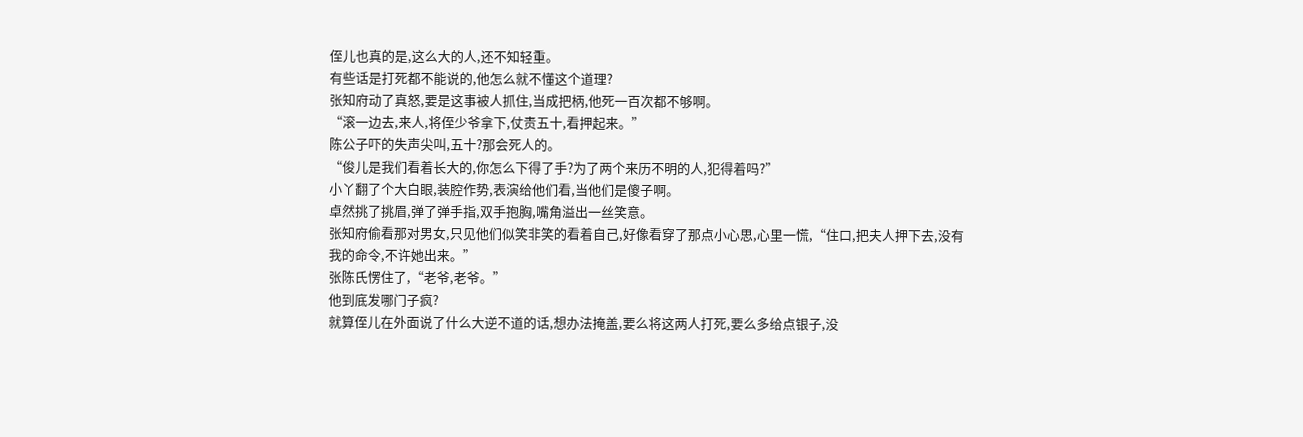侄儿也真的是,这么大的人,还不知轻重。
有些话是打死都不能说的,他怎么就不懂这个道理?
张知府动了真怒,要是这事被人抓住,当成把柄,他死一百次都不够啊。
“滚一边去,来人,将侄少爷拿下,仗责五十,看押起来。”
陈公子吓的失声尖叫,五十?那会死人的。
“俊儿是我们看着长大的,你怎么下得了手?为了两个来历不明的人,犯得着吗?”
小丫翻了个大白眼,装腔作势,表演给他们看,当他们是傻子啊。
卓然挑了挑眉,弹了弹手指,双手抱胸,嘴角溢出一丝笑意。
张知府偷看那对男女,只见他们似笑非笑的看着自己,好像看穿了那点小心思,心里一慌,“住口,把夫人押下去,没有我的命令,不许她出来。”
张陈氏愣住了,“老爷,老爷。”
他到底发哪门子疯?
就算侄儿在外面说了什么大逆不道的话,想办法掩盖,要么将这两人打死,要么多给点银子,没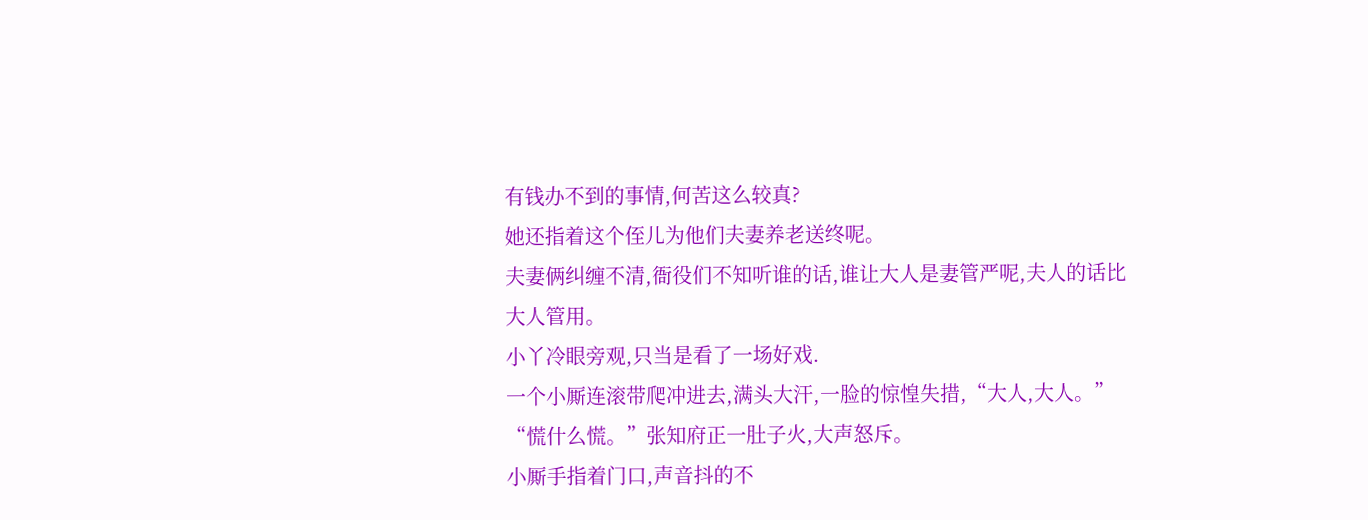有钱办不到的事情,何苦这么较真?
她还指着这个侄儿为他们夫妻养老送终呢。
夫妻俩纠缠不清,衙役们不知听谁的话,谁让大人是妻管严呢,夫人的话比大人管用。
小丫冷眼旁观,只当是看了一场好戏.
一个小厮连滚带爬冲进去,满头大汗,一脸的惊惶失措,“大人,大人。”
“慌什么慌。”张知府正一肚子火,大声怒斥。
小厮手指着门口,声音抖的不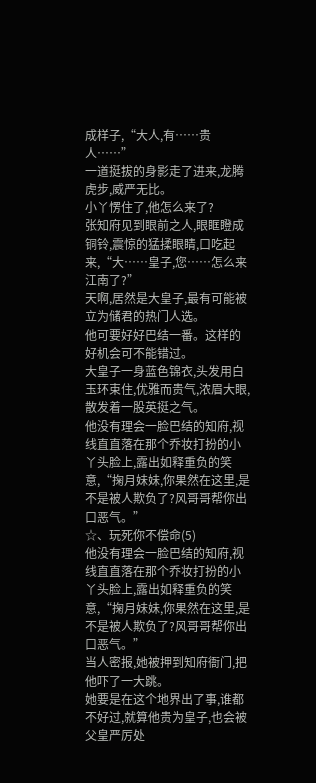成样子,“大人,有……贵人……”
一道挺拔的身影走了进来,龙腾虎步,威严无比。
小丫愣住了,他怎么来了?
张知府见到眼前之人,眼眶瞪成铜铃,震惊的猛揉眼睛,口吃起来,“大……皇子,您……怎么来江南了?”
天啊,居然是大皇子,最有可能被立为储君的热门人选。
他可要好好巴结一番。这样的好机会可不能错过。
大皇子一身蓝色锦衣,头发用白玉环束住,优雅而贵气,浓眉大眼,散发着一股英挺之气。
他没有理会一脸巴结的知府,视线直直落在那个乔妆打扮的小丫头脸上,露出如释重负的笑意,“掬月妹妹,你果然在这里,是不是被人欺负了?风哥哥帮你出口恶气。”
☆、玩死你不偿命(5)
他没有理会一脸巴结的知府,视线直直落在那个乔妆打扮的小丫头脸上,露出如释重负的笑意,“掬月妹妹,你果然在这里,是不是被人欺负了?风哥哥帮你出口恶气。”
当人密报,她被押到知府衙门,把他吓了一大跳。
她要是在这个地界出了事,谁都不好过,就算他贵为皇子,也会被父皇严厉处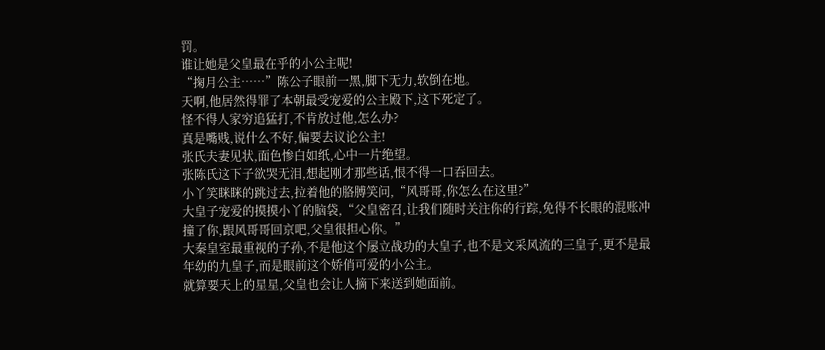罚。
谁让她是父皇最在乎的小公主呢!
“掬月公主……”陈公子眼前一黑,脚下无力,软倒在地。
天啊,他居然得罪了本朝最受宠爱的公主殿下,这下死定了。
怪不得人家穷追猛打,不肯放过他,怎么办?
真是嘴贱,说什么不好,偏要去议论公主!
张氏夫妻见状,面色惨白如纸,心中一片绝望。
张陈氏这下子欲哭无泪,想起刚才那些话,恨不得一口吞回去。
小丫笑眯眯的跳过去,拉着他的胳膊笑问,“风哥哥,你怎么在这里?”
大皇子宠爱的摸摸小丫的脑袋,“父皇密召,让我们随时关注你的行踪,免得不长眼的混账冲撞了你,跟风哥哥回京吧,父皇很担心你。”
大秦皇室最重视的子孙,不是他这个屡立战功的大皇子,也不是文采风流的三皇子,更不是最年幼的九皇子,而是眼前这个娇俏可爱的小公主。
就算要天上的星星,父皇也会让人摘下来送到她面前。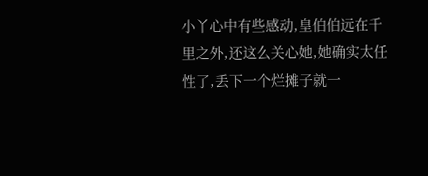小丫心中有些感动,皇伯伯远在千里之外,还这么关心她,她确实太任性了,丢下一个烂摊子就一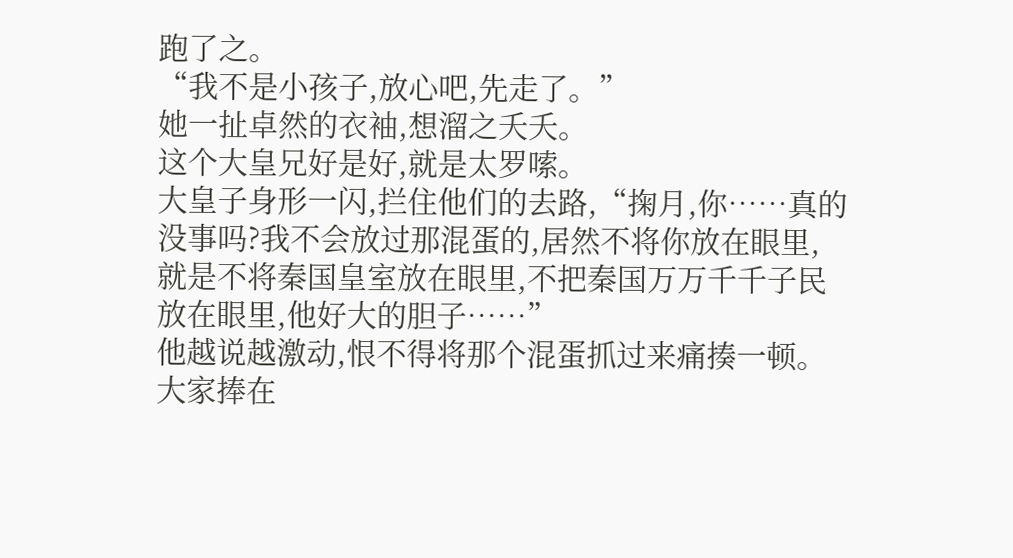跑了之。
“我不是小孩子,放心吧,先走了。”
她一扯卓然的衣袖,想溜之夭夭。
这个大皇兄好是好,就是太罗嗦。
大皇子身形一闪,拦住他们的去路,“掬月,你……真的没事吗?我不会放过那混蛋的,居然不将你放在眼里,就是不将秦国皇室放在眼里,不把秦国万万千千子民放在眼里,他好大的胆子……”
他越说越激动,恨不得将那个混蛋抓过来痛揍一顿。
大家捧在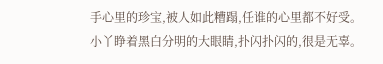手心里的珍宝,被人如此糟蹋,任谁的心里都不好受。
小丫睁着黑白分明的大眼睛,扑闪扑闪的,很是无辜。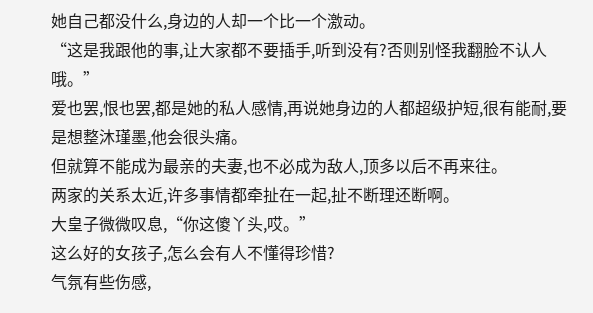她自己都没什么,身边的人却一个比一个激动。
“这是我跟他的事,让大家都不要插手,听到没有?否则别怪我翻脸不认人哦。”
爱也罢,恨也罢,都是她的私人感情,再说她身边的人都超级护短,很有能耐,要是想整沐瑾墨,他会很头痛。
但就算不能成为最亲的夫妻,也不必成为敌人,顶多以后不再来往。
两家的关系太近,许多事情都牵扯在一起,扯不断理还断啊。
大皇子微微叹息,“你这傻丫头,哎。”
这么好的女孩子,怎么会有人不懂得珍惜?
气氛有些伤感,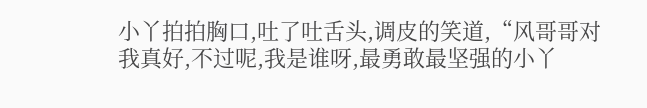小丫拍拍胸口,吐了吐舌头,调皮的笑道,“风哥哥对我真好,不过呢,我是谁呀,最勇敢最坚强的小丫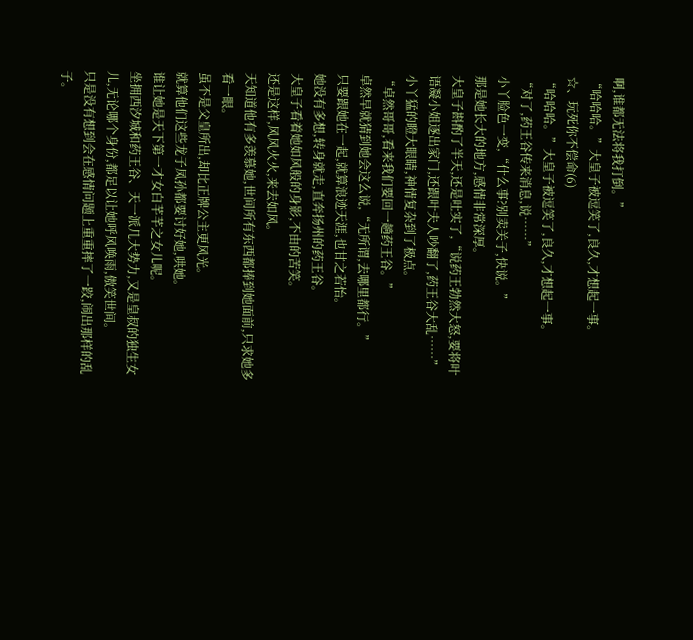啊,谁都无法将我打倒。”
“哈哈哈。”大皇子被逗笑了,良久,才想起一事。
☆、玩死你不偿命(6)
“哈哈哈。”大皇子被逗笑了,良久,才想起一事。
“对了,药王谷传来消息,说……”
小丫脸色一变,“什么事?别卖关子,快说。”
那是她长大的地方,感情非常深厚。
大皇子斟酌了半天,还是吐实了,“说药王勃然大怒,要将叶语凝小姐逐出家门,还跟叶夫人吵翻了,药王谷大乱……”
小丫猛的瞪大眼睛,神情复杂到了极点。
“卓然哥哥,看来我们要回一趟药王谷。”
卓然早就猜到她会这么说,“无所谓,去哪里都行。”
只要跟她在一起,就算浪迹天涯,也甘之若怡。
她没有多想,转身就走,直奔扬州的药王谷。
大皇子看着她如风般的身影,不由的苦笑。
还是这样,风风火火,来去如风。
天知道他有多羡慕她,世间所有东西都捧到她面前,只求她多看一眼。
虽不是父皇所出,却比正牌公主更风光。
就算他们这些龙子凤孙都要讨好她,哄她。
谁让她是天下第一才女白芊芊之女儿呢。
坐拥西汐城和药王谷、天一派几大势力,又是皇叔的独生女儿,无论哪个身份,都足以让她呼风唤雨,傲笑世间。
只是没有想到会在感情问题上重重摔了一跤,闹出那样的乱子。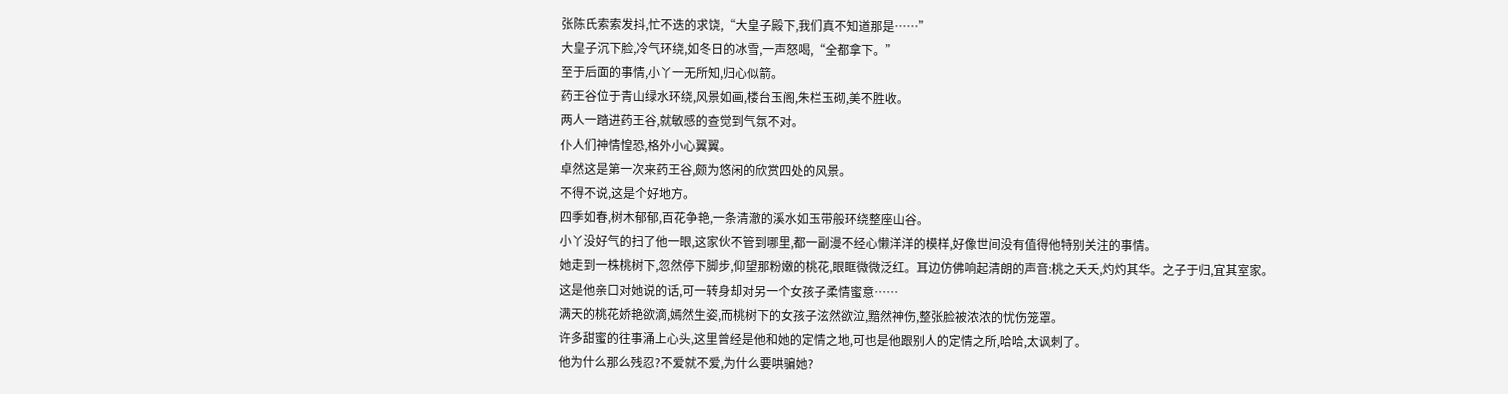张陈氏索索发抖,忙不迭的求饶,“大皇子殿下,我们真不知道那是……”
大皇子沉下脸,冷气环绕,如冬日的冰雪,一声怒喝,“全都拿下。”
至于后面的事情,小丫一无所知,归心似箭。
药王谷位于青山绿水环绕,风景如画,楼台玉阁,朱栏玉砌,美不胜收。
两人一踏进药王谷,就敏感的查觉到气氛不对。
仆人们神情惶恐,格外小心翼翼。
卓然这是第一次来药王谷,颇为悠闲的欣赏四处的风景。
不得不说,这是个好地方。
四季如春,树木郁郁,百花争艳,一条清澈的溪水如玉带般环绕整座山谷。
小丫没好气的扫了他一眼,这家伙不管到哪里,都一副漫不经心懒洋洋的模样,好像世间没有值得他特别关注的事情。
她走到一株桃树下,忽然停下脚步,仰望那粉嫩的桃花,眼眶微微泛红。耳边仿佛响起清朗的声音:桃之夭夭,灼灼其华。之子于归,宜其室家。
这是他亲口对她说的话,可一转身却对另一个女孩子柔情蜜意……
满天的桃花娇艳欲滴,嫣然生姿,而桃树下的女孩子泫然欲泣,黯然神伤,整张脸被浓浓的忧伤笼罩。
许多甜蜜的往事涌上心头,这里曾经是他和她的定情之地,可也是他跟别人的定情之所,哈哈,太讽刺了。
他为什么那么残忍?不爱就不爱,为什么要哄骗她?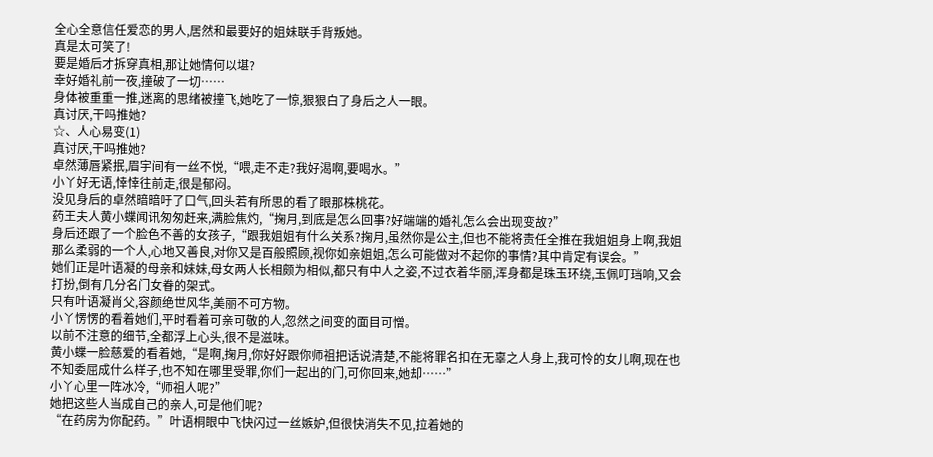全心全意信任爱恋的男人,居然和最要好的姐妹联手背叛她。
真是太可笑了!
要是婚后才拆穿真相,那让她情何以堪?
幸好婚礼前一夜,撞破了一切……
身体被重重一推,迷离的思绪被撞飞,她吃了一惊,狠狠白了身后之人一眼。
真讨厌,干吗推她?
☆、人心易变(1)
真讨厌,干吗推她?
卓然薄唇紧抿,眉宇间有一丝不悦,“喂,走不走?我好渴啊,要喝水。”
小丫好无语,悻悻往前走,很是郁闷。
没见身后的卓然暗暗吁了口气,回头若有所思的看了眼那株桃花。
药王夫人黄小蝶闻讯匆匆赶来,满脸焦灼,“掬月,到底是怎么回事?好端端的婚礼怎么会出现变故?”
身后还跟了一个脸色不善的女孩子,“跟我姐姐有什么关系?掬月,虽然你是公主,但也不能将责任全推在我姐姐身上啊,我姐那么柔弱的一个人,心地又善良,对你又是百般照顾,视你如亲姐姐,怎么可能做对不起你的事情?其中肯定有误会。”
她们正是叶语凝的母亲和妹妹,母女两人长相颇为相似,都只有中人之姿,不过衣着华丽,浑身都是珠玉环绕,玉佩叮珰响,又会打扮,倒有几分名门女眷的架式。
只有叶语凝肖父,容颜绝世风华,美丽不可方物。
小丫愣愣的看着她们,平时看着可亲可敬的人,忽然之间变的面目可憎。
以前不注意的细节,全都浮上心头,很不是滋味。
黄小蝶一脸慈爱的看着她,“是啊,掬月,你好好跟你师祖把话说清楚,不能将罪名扣在无辜之人身上,我可怜的女儿啊,现在也不知委屈成什么样子,也不知在哪里受罪,你们一起出的门,可你回来,她却……”
小丫心里一阵冰冷,“师祖人呢?”
她把这些人当成自己的亲人,可是他们呢?
“在药房为你配药。”叶语桐眼中飞快闪过一丝嫉妒,但很快消失不见,拉着她的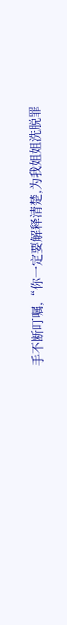手不断叮嘱,“你一定要解释清楚,为我姐姐洗脱罪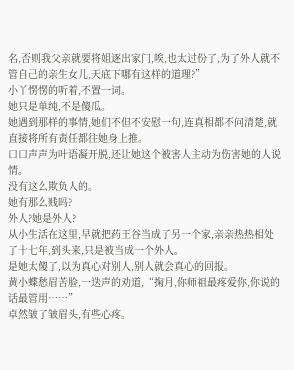名,否则我父亲就要将姐逐出家门,唉,也太过份了,为了外人就不管自己的亲生女儿,天底下哪有这样的道理?”
小丫愣愣的听着,不置一词。
她只是单纯,不是傻瓜。
她遇到那样的事情,她们不但不安慰一句,连真相都不问清楚,就直接将所有责任都往她身上推。
口口声声为叶语凝开脱,还让她这个被害人主动为伤害她的人说情。
没有这么欺负人的。
她有那么贱吗?
外人?她是外人?
从小生活在这里,早就把药王谷当成了另一个家,亲亲热热相处了十七年,到头来,只是被当成一个外人。
是她太傻了,以为真心对别人,别人就会真心的回报。
黄小蝶愁眉苦脸,一迭声的劝道,“掬月,你师祖最疼爱你,你说的话最管用……”
卓然皱了皱眉头,有些心疼。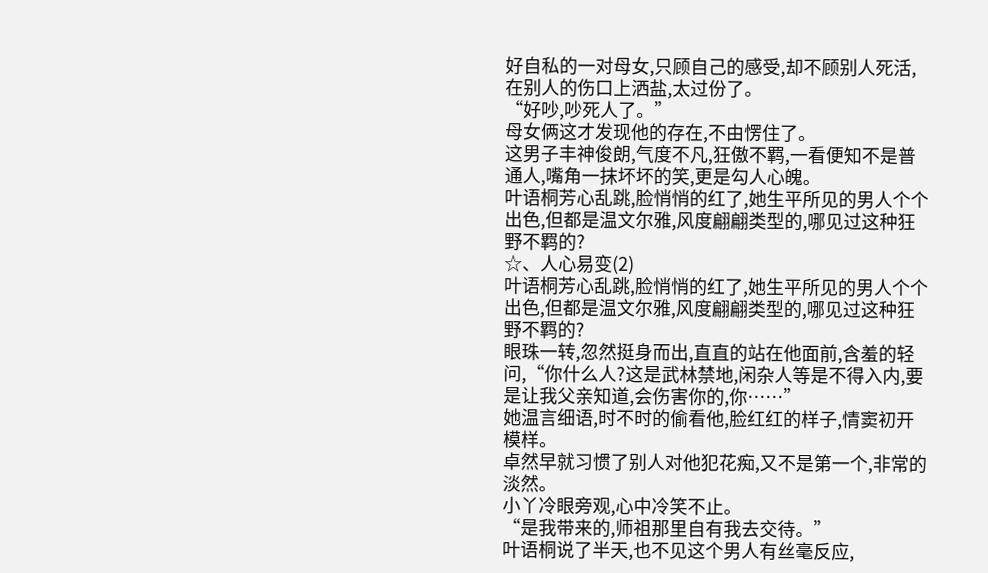好自私的一对母女,只顾自己的感受,却不顾别人死活,在别人的伤口上洒盐,太过份了。
“好吵,吵死人了。”
母女俩这才发现他的存在,不由愣住了。
这男子丰神俊朗,气度不凡,狂傲不羁,一看便知不是普通人,嘴角一抹坏坏的笑,更是勾人心魄。
叶语桐芳心乱跳,脸悄悄的红了,她生平所见的男人个个出色,但都是温文尔雅,风度翩翩类型的,哪见过这种狂野不羁的?
☆、人心易变(2)
叶语桐芳心乱跳,脸悄悄的红了,她生平所见的男人个个出色,但都是温文尔雅,风度翩翩类型的,哪见过这种狂野不羁的?
眼珠一转,忽然挺身而出,直直的站在他面前,含羞的轻问,“你什么人?这是武林禁地,闲杂人等是不得入内,要是让我父亲知道,会伤害你的,你……”
她温言细语,时不时的偷看他,脸红红的样子,情窦初开模样。
卓然早就习惯了别人对他犯花痴,又不是第一个,非常的淡然。
小丫冷眼旁观,心中冷笑不止。
“是我带来的,师祖那里自有我去交待。”
叶语桐说了半天,也不见这个男人有丝毫反应,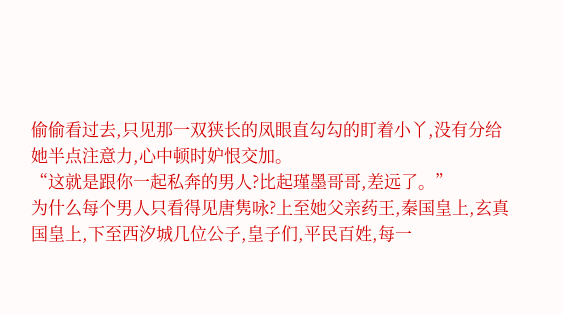偷偷看过去,只见那一双狭长的凤眼直勾勾的盯着小丫,没有分给她半点注意力,心中顿时妒恨交加。
“这就是跟你一起私奔的男人?比起瑾墨哥哥,差远了。”
为什么每个男人只看得见唐隽咏?上至她父亲药王,秦国皇上,玄真国皇上,下至西汐城几位公子,皇子们,平民百姓,每一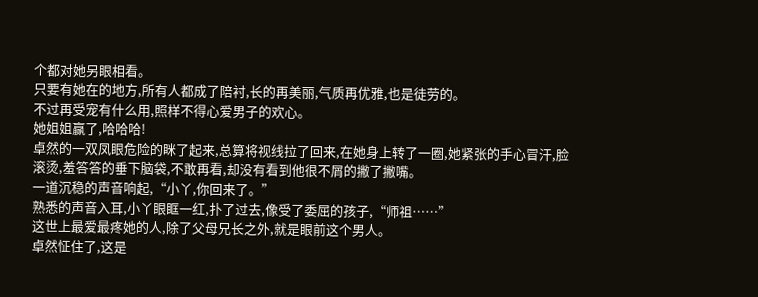个都对她另眼相看。
只要有她在的地方,所有人都成了陪衬,长的再美丽,气质再优雅,也是徒劳的。
不过再受宠有什么用,照样不得心爱男子的欢心。
她姐姐赢了,哈哈哈!
卓然的一双凤眼危险的眯了起来,总算将视线拉了回来,在她身上转了一圈,她紧张的手心冒汗,脸滚烫,羞答答的垂下脑袋,不敢再看,却没有看到他很不屑的撇了撇嘴。
一道沉稳的声音响起,“小丫,你回来了。”
熟悉的声音入耳,小丫眼眶一红,扑了过去,像受了委屈的孩子,“师祖……”
这世上最爱最疼她的人,除了父母兄长之外,就是眼前这个男人。
卓然怔住了,这是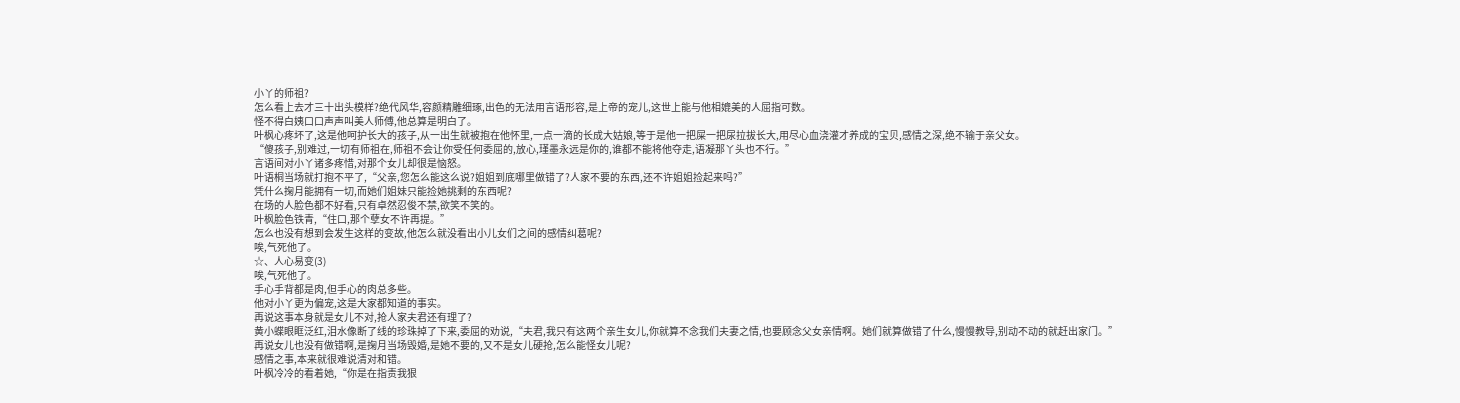小丫的师祖?
怎么看上去才三十出头模样?绝代风华,容颜精雕细琢,出色的无法用言语形容,是上帝的宠儿,这世上能与他相媲美的人屈指可数。
怪不得白姨口口声声叫美人师傅,他总算是明白了。
叶枫心疼坏了,这是他呵护长大的孩子,从一出生就被抱在他怀里,一点一滴的长成大姑娘,等于是他一把屎一把尿拉拔长大,用尽心血浇灌才养成的宝贝,感情之深,绝不输于亲父女。
“傻孩子,别难过,一切有师祖在,师祖不会让你受任何委屈的,放心,瑾墨永远是你的,谁都不能将他夺走,语凝那丫头也不行。”
言语间对小丫诸多疼惜,对那个女儿却很是恼怒。
叶语桐当场就打抱不平了,“父亲,您怎么能这么说?姐姐到底哪里做错了?人家不要的东西,还不许姐姐捡起来吗?”
凭什么掬月能拥有一切,而她们姐妹只能捡她挑剩的东西呢?
在场的人脸色都不好看,只有卓然忍俊不禁,欲笑不笑的。
叶枫脸色铁青,“住口,那个孽女不许再提。”
怎么也没有想到会发生这样的变故,他怎么就没看出小儿女们之间的感情纠葛呢?
唉,气死他了。
☆、人心易变(3)
唉,气死他了。
手心手背都是肉,但手心的肉总多些。
他对小丫更为偏宠,这是大家都知道的事实。
再说这事本身就是女儿不对,抢人家夫君还有理了?
黄小蝶眼眶泛红,泪水像断了线的珍珠掉了下来,委屈的劝说,“夫君,我只有这两个亲生女儿,你就算不念我们夫妻之情,也要顾念父女亲情啊。她们就算做错了什么,慢慢教导,别动不动的就赶出家门。”
再说女儿也没有做错啊,是掬月当场毁婚,是她不要的,又不是女儿硬抢,怎么能怪女儿呢?
感情之事,本来就很难说清对和错。
叶枫冷冷的看着她,“你是在指责我狠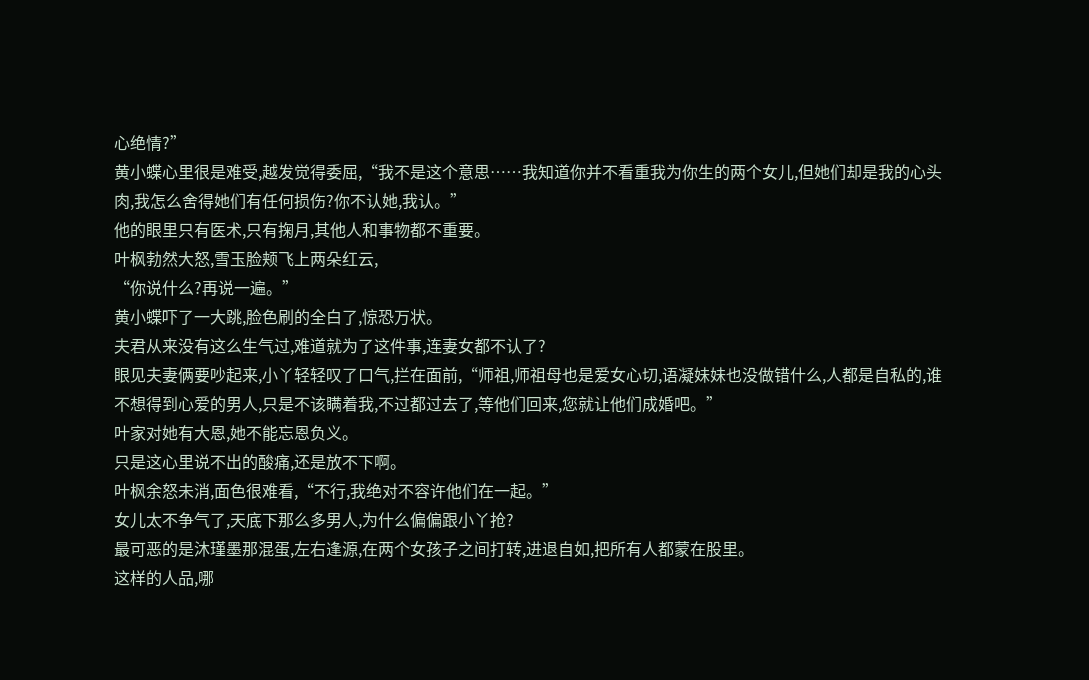心绝情?”
黄小蝶心里很是难受,越发觉得委屈,“我不是这个意思……我知道你并不看重我为你生的两个女儿,但她们却是我的心头肉,我怎么舍得她们有任何损伤?你不认她,我认。”
他的眼里只有医术,只有掬月,其他人和事物都不重要。
叶枫勃然大怒,雪玉脸颊飞上两朵红云,
“你说什么?再说一遍。”
黄小蝶吓了一大跳,脸色刷的全白了,惊恐万状。
夫君从来没有这么生气过,难道就为了这件事,连妻女都不认了?
眼见夫妻俩要吵起来,小丫轻轻叹了口气,拦在面前,“师祖,师祖母也是爱女心切,语凝妹妹也没做错什么,人都是自私的,谁不想得到心爱的男人,只是不该瞒着我,不过都过去了,等他们回来,您就让他们成婚吧。”
叶家对她有大恩,她不能忘恩负义。
只是这心里说不出的酸痛,还是放不下啊。
叶枫余怒未消,面色很难看,“不行,我绝对不容许他们在一起。”
女儿太不争气了,天底下那么多男人,为什么偏偏跟小丫抢?
最可恶的是沐瑾墨那混蛋,左右逢源,在两个女孩子之间打转,进退自如,把所有人都蒙在股里。
这样的人品,哪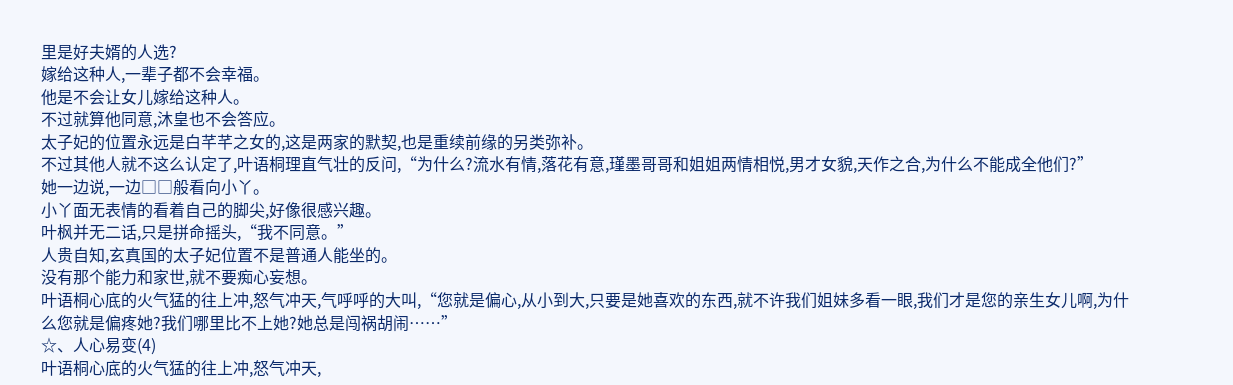里是好夫婿的人选?
嫁给这种人,一辈子都不会幸福。
他是不会让女儿嫁给这种人。
不过就算他同意,沐皇也不会答应。
太子妃的位置永远是白芊芊之女的,这是两家的默契,也是重续前缘的另类弥补。
不过其他人就不这么认定了,叶语桐理直气壮的反问,“为什么?流水有情,落花有意,瑾墨哥哥和姐姐两情相悦,男才女貌,天作之合,为什么不能成全他们?”
她一边说,一边□□般看向小丫。
小丫面无表情的看着自己的脚尖,好像很感兴趣。
叶枫并无二话,只是拼命摇头,“我不同意。”
人贵自知,玄真国的太子妃位置不是普通人能坐的。
没有那个能力和家世,就不要痴心妄想。
叶语桐心底的火气猛的往上冲,怒气冲天,气呼呼的大叫,“您就是偏心,从小到大,只要是她喜欢的东西,就不许我们姐妹多看一眼,我们才是您的亲生女儿啊,为什么您就是偏疼她?我们哪里比不上她?她总是闯祸胡闹……”
☆、人心易变(4)
叶语桐心底的火气猛的往上冲,怒气冲天,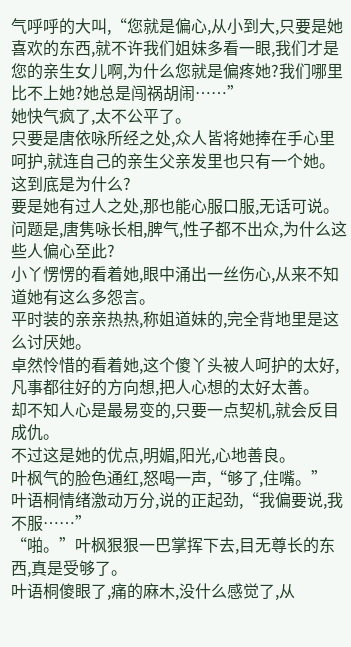气呼呼的大叫,“您就是偏心,从小到大,只要是她喜欢的东西,就不许我们姐妹多看一眼,我们才是您的亲生女儿啊,为什么您就是偏疼她?我们哪里比不上她?她总是闯祸胡闹……”
她快气疯了,太不公平了。
只要是唐依咏所经之处,众人皆将她捧在手心里呵护,就连自己的亲生父亲发里也只有一个她。
这到底是为什么?
要是她有过人之处,那也能心服口服,无话可说。
问题是,唐隽咏长相,脾气,性子都不出众,为什么这些人偏心至此?
小丫愣愣的看着她,眼中涌出一丝伤心,从来不知道她有这么多怨言。
平时装的亲亲热热,称姐道妹的,完全背地里是这么讨厌她。
卓然怜惜的看着她,这个傻丫头被人呵护的太好,凡事都往好的方向想,把人心想的太好太善。
却不知人心是最易变的,只要一点契机,就会反目成仇。
不过这是她的优点,明媚,阳光,心地善良。
叶枫气的脸色通红,怒喝一声,“够了,住嘴。”
叶语桐情绪激动万分,说的正起劲,“我偏要说,我不服……”
“啪。”叶枫狠狠一巴掌挥下去,目无尊长的东西,真是受够了。
叶语桐傻眼了,痛的麻木,没什么感觉了,从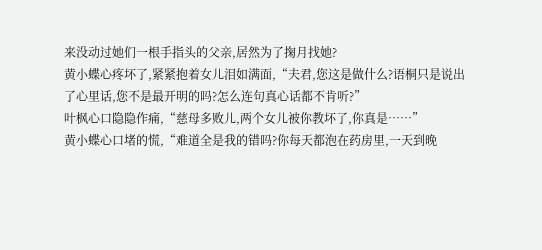来没动过她们一根手指头的父亲,居然为了掬月找她?
黄小蝶心疼坏了,紧紧抱着女儿泪如满面,“夫君,您这是做什么?语桐只是说出了心里话,您不是最开明的吗?怎么连句真心话都不肯听?”
叶枫心口隐隐作痛,“慈母多败儿,两个女儿被你教坏了,你真是……”
黄小蝶心口堵的慌,“难道全是我的错吗?你每天都泡在药房里,一天到晚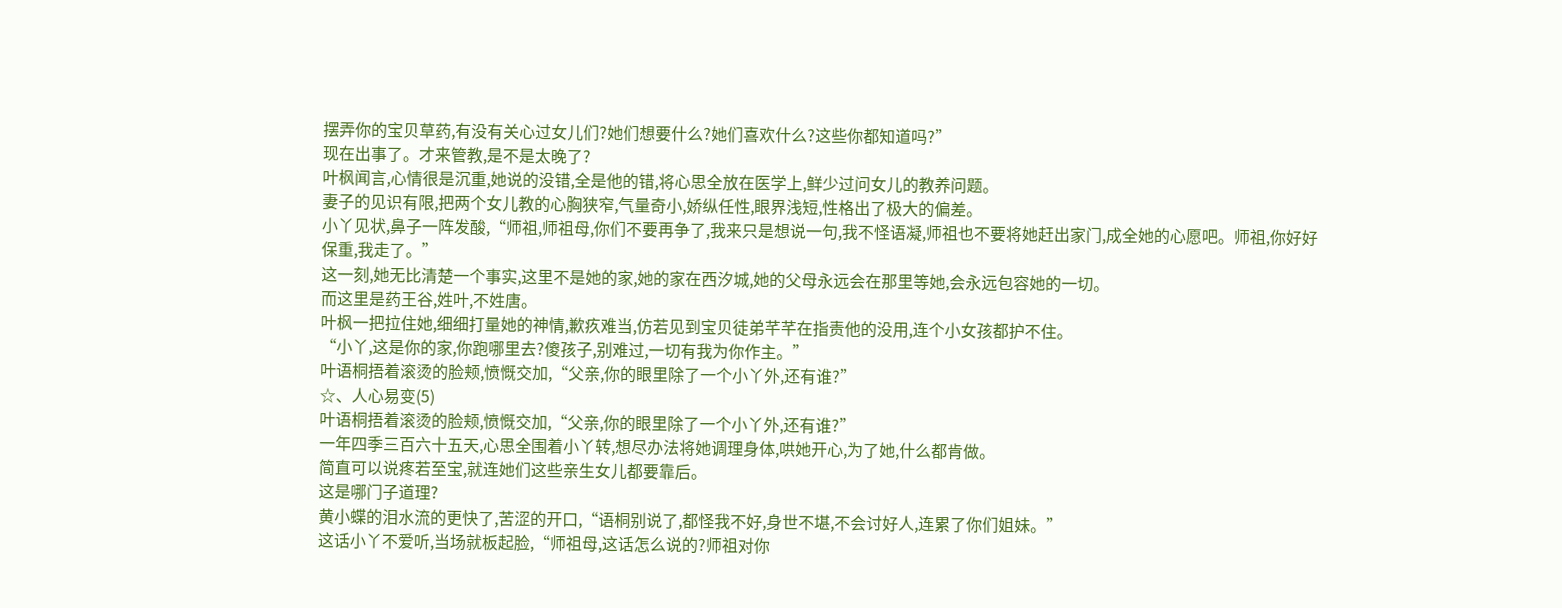摆弄你的宝贝草药,有没有关心过女儿们?她们想要什么?她们喜欢什么?这些你都知道吗?”
现在出事了。才来管教,是不是太晚了?
叶枫闻言,心情很是沉重,她说的没错,全是他的错,将心思全放在医学上,鲜少过问女儿的教养问题。
妻子的见识有限,把两个女儿教的心胸狭窄,气量奇小,娇纵任性,眼界浅短,性格出了极大的偏差。
小丫见状,鼻子一阵发酸,“师祖,师祖母,你们不要再争了,我来只是想说一句,我不怪语凝,师祖也不要将她赶出家门,成全她的心愿吧。师祖,你好好保重,我走了。”
这一刻,她无比清楚一个事实,这里不是她的家,她的家在西汐城,她的父母永远会在那里等她,会永远包容她的一切。
而这里是药王谷,姓叶,不姓唐。
叶枫一把拉住她,细细打量她的神情,歉疚难当,仿若见到宝贝徒弟芊芊在指责他的没用,连个小女孩都护不住。
“小丫,这是你的家,你跑哪里去?傻孩子,别难过,一切有我为你作主。”
叶语桐捂着滚烫的脸颊,愤慨交加,“父亲,你的眼里除了一个小丫外,还有谁?”
☆、人心易变(5)
叶语桐捂着滚烫的脸颊,愤慨交加,“父亲,你的眼里除了一个小丫外,还有谁?”
一年四季三百六十五天,心思全围着小丫转,想尽办法将她调理身体,哄她开心,为了她,什么都肯做。
简直可以说疼若至宝,就连她们这些亲生女儿都要靠后。
这是哪门子道理?
黄小蝶的泪水流的更快了,苦涩的开口,“语桐别说了,都怪我不好,身世不堪,不会讨好人,连累了你们姐妹。”
这话小丫不爱听,当场就板起脸,“师祖母,这话怎么说的?师祖对你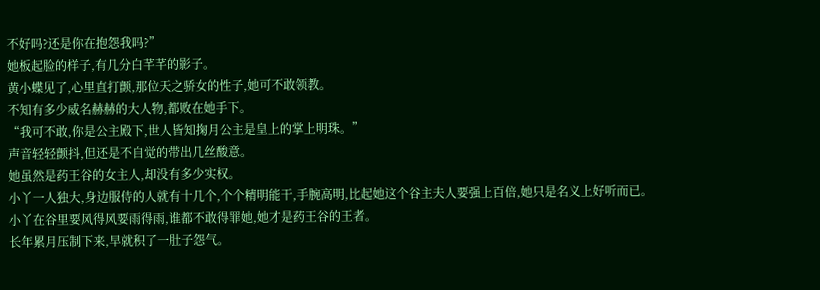不好吗?还是你在抱怨我吗?”
她板起脸的样子,有几分白芊芊的影子。
黄小蝶见了,心里直打颤,那位天之骄女的性子,她可不敢领教。
不知有多少威名赫赫的大人物,都败在她手下。
“我可不敢,你是公主殿下,世人皆知掬月公主是皇上的掌上明珠。”
声音轻轻颤抖,但还是不自觉的带出几丝酸意。
她虽然是药王谷的女主人,却没有多少实权。
小丫一人独大,身边服侍的人就有十几个,个个精明能干,手腕高明,比起她这个谷主夫人要强上百倍,她只是名义上好听而已。
小丫在谷里要风得风要雨得雨,谁都不敢得罪她,她才是药王谷的王者。
长年累月压制下来,早就积了一肚子怨气。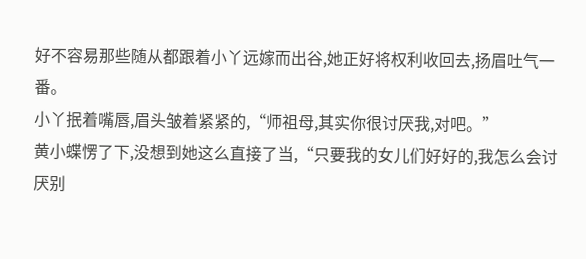好不容易那些随从都跟着小丫远嫁而出谷,她正好将权利收回去,扬眉吐气一番。
小丫抿着嘴唇,眉头皱着紧紧的,“师祖母,其实你很讨厌我,对吧。”
黄小蝶愣了下,没想到她这么直接了当,“只要我的女儿们好好的,我怎么会讨厌别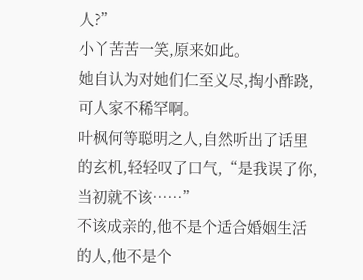人?”
小丫苦苦一笑,原来如此。
她自认为对她们仁至义尽,掏小酢跷,可人家不稀罕啊。
叶枫何等聪明之人,自然听出了话里的玄机,轻轻叹了口气,“是我误了你,当初就不该……”
不该成亲的,他不是个适合婚姻生活的人,他不是个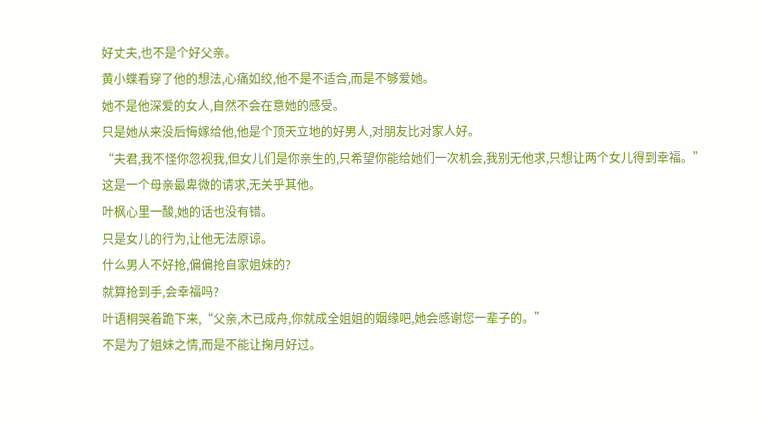好丈夫,也不是个好父亲。
黄小蝶看穿了他的想法,心痛如绞,他不是不适合,而是不够爱她。
她不是他深爱的女人,自然不会在意她的感受。
只是她从来没后悔嫁给他,他是个顶天立地的好男人,对朋友比对家人好。
“夫君,我不怪你忽视我,但女儿们是你亲生的,只希望你能给她们一次机会,我别无他求,只想让两个女儿得到幸福。”
这是一个母亲最卑微的请求,无关乎其他。
叶枫心里一酸,她的话也没有错。
只是女儿的行为,让他无法原谅。
什么男人不好抢,偏偏抢自家姐妹的?
就算抢到手,会幸福吗?
叶语桐哭着跪下来,“父亲,木已成舟,你就成全姐姐的姻缘吧,她会感谢您一辈子的。”
不是为了姐妹之情,而是不能让掬月好过。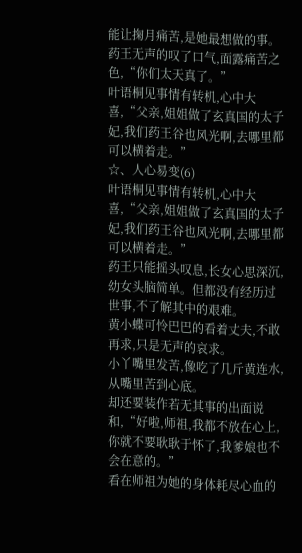能让掬月痛苦,是她最想做的事。
药王无声的叹了口气,面露痛苦之色,“你们太天真了。”
叶语桐见事情有转机,心中大喜,“父亲,姐姐做了玄真国的太子妃,我们药王谷也风光啊,去哪里都可以横着走。”
☆、人心易变(6)
叶语桐见事情有转机,心中大喜,“父亲,姐姐做了玄真国的太子妃,我们药王谷也风光啊,去哪里都可以横着走。”
药王只能摇头叹息,长女心思深沉,幼女头脑简单。但都没有经历过世事,不了解其中的艰难。
黄小蝶可怜巴巴的看着丈夫,不敢再求,只是无声的哀求。
小丫嘴里发苦,像吃了几斤黄连水,从嘴里苦到心底。
却还要装作若无其事的出面说和,“好啦,师祖,我都不放在心上,你就不要耿耿于怀了,我爹娘也不会在意的。”
看在师祖为她的身体耗尽心血的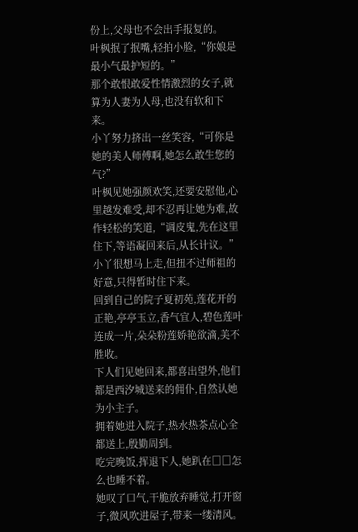份上,父母也不会出手报复的。
叶枫抿了抿嘴,轻拍小脸,“你娘是最小气最护短的。”
那个敢恨敢爱性情激烈的女子,就算为人妻为人母,也没有软和下来。
小丫努力挤出一丝笑容,“可你是她的美人师傅啊,她怎么敢生您的气?”
叶枫见她强颜欢笑,还要安慰他,心里越发难受,却不忍再让她为难,故作轻松的笑道,“调皮鬼,先在这里住下,等语凝回来后,从长计议。”
小丫很想马上走,但扭不过师祖的好意,只得暂时住下来。
回到自己的院子夏初苑,莲花开的正艳,亭亭玉立,香气宜人,碧色莲叶连成一片,朵朵粉莲娇艳欲滴,美不胜收。
下人们见她回来,都喜出望外,他们都是西汐城送来的佣仆,自然认她为小主子。
拥着她进入院子,热水热茶点心全都送上,殷勤周到。
吃完晚饭,挥退下人,她趴在□□怎么也睡不着。
她叹了口气,干脆放弃睡觉,打开窗子,微风吹进屋子,带来一缕清风。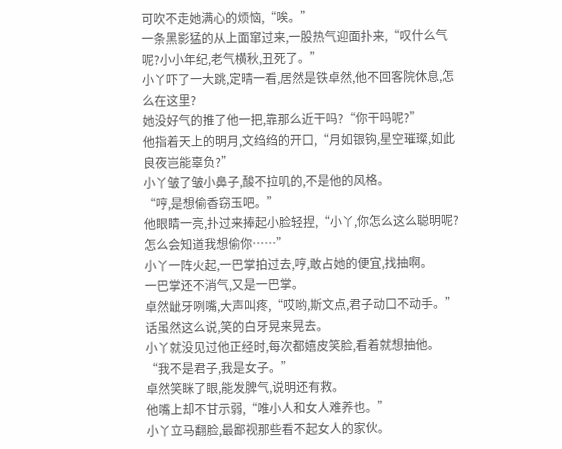可吹不走她满心的烦恼,“唉。”
一条黑影猛的从上面窜过来,一股热气迎面扑来,“叹什么气呢?小小年纪,老气横秋,丑死了。”
小丫吓了一大跳,定晴一看,居然是铁卓然,他不回客院休息,怎么在这里?
她没好气的推了他一把,靠那么近干吗?“你干吗呢?”
他指着天上的明月,文绉绉的开口,“月如银钩,星空璀璨,如此良夜岂能辜负?”
小丫皱了皱小鼻子,酸不拉叽的,不是他的风格。
“哼,是想偷香窃玉吧。”
他眼睛一亮,扑过来捧起小脸轻捏,“小丫,你怎么这么聪明呢?怎么会知道我想偷你……”
小丫一阵火起,一巴掌拍过去,哼,敢占她的便宜,找抽啊。
一巴掌还不消气,又是一巴掌。
卓然龇牙咧嘴,大声叫疼,“哎哟,斯文点,君子动口不动手。”
话虽然这么说,笑的白牙晃来晃去。
小丫就没见过他正经时,每次都嬉皮笑脸,看着就想抽他。
“我不是君子,我是女子。”
卓然笑眯了眼,能发脾气,说明还有救。
他嘴上却不甘示弱,“唯小人和女人难养也。”
小丫立马翻脸,最鄙视那些看不起女人的家伙。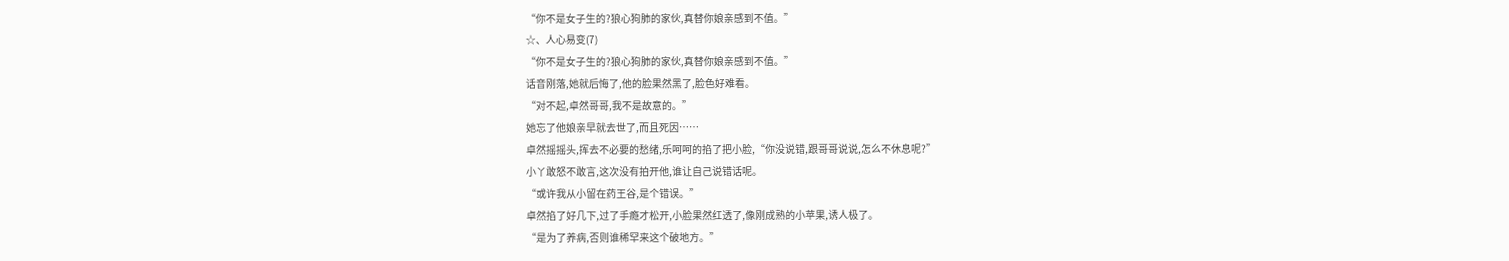“你不是女子生的?狼心狗肺的家伙,真替你娘亲感到不值。”
☆、人心易变(7)
“你不是女子生的?狼心狗肺的家伙,真替你娘亲感到不值。”
话音刚落,她就后悔了,他的脸果然黑了,脸色好难看。
“对不起,卓然哥哥,我不是故意的。”
她忘了他娘亲早就去世了,而且死因……
卓然摇摇头,挥去不必要的愁绪,乐呵呵的掐了把小脸,“你没说错,跟哥哥说说,怎么不休息呢?”
小丫敢怒不敢言,这次没有拍开他,谁让自己说错话呢。
“或许我从小留在药王谷,是个错误。”
卓然掐了好几下,过了手瘾才松开,小脸果然红透了,像刚成熟的小苹果,诱人极了。
“是为了养病,否则谁稀罕来这个破地方。”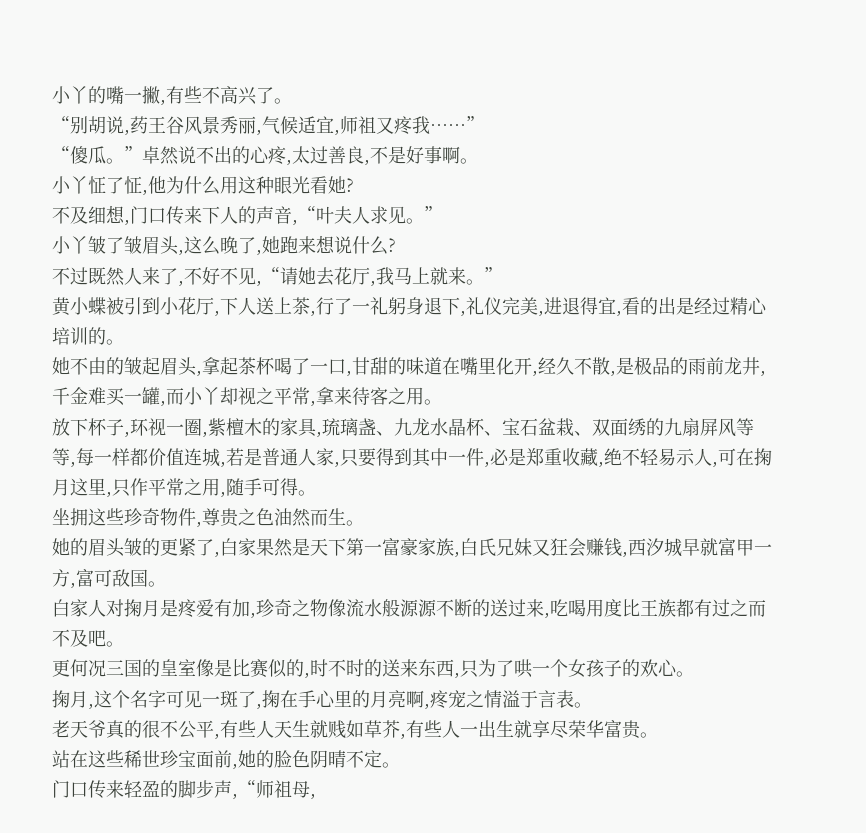小丫的嘴一撇,有些不高兴了。
“别胡说,药王谷风景秀丽,气候适宜,师祖又疼我……”
“傻瓜。”卓然说不出的心疼,太过善良,不是好事啊。
小丫怔了怔,他为什么用这种眼光看她?
不及细想,门口传来下人的声音,“叶夫人求见。”
小丫皱了皱眉头,这么晚了,她跑来想说什么?
不过既然人来了,不好不见,“请她去花厅,我马上就来。”
黄小蝶被引到小花厅,下人送上茶,行了一礼躬身退下,礼仪完美,进退得宜,看的出是经过精心培训的。
她不由的皱起眉头,拿起茶杯喝了一口,甘甜的味道在嘴里化开,经久不散,是极品的雨前龙井,千金难买一罐,而小丫却视之平常,拿来待客之用。
放下杯子,环视一圈,紫檀木的家具,琉璃盏、九龙水晶杯、宝石盆栽、双面绣的九扇屏风等等,每一样都价值连城,若是普通人家,只要得到其中一件,必是郑重收藏,绝不轻易示人,可在掬月这里,只作平常之用,随手可得。
坐拥这些珍奇物件,尊贵之色油然而生。
她的眉头皱的更紧了,白家果然是天下第一富豪家族,白氏兄妹又狂会赚钱,西汐城早就富甲一方,富可敌国。
白家人对掬月是疼爱有加,珍奇之物像流水般源源不断的送过来,吃喝用度比王族都有过之而不及吧。
更何况三国的皇室像是比赛似的,时不时的送来东西,只为了哄一个女孩子的欢心。
掬月,这个名字可见一斑了,掬在手心里的月亮啊,疼宠之情溢于言表。
老天爷真的很不公平,有些人天生就贱如草芥,有些人一出生就享尽荣华富贵。
站在这些稀世珍宝面前,她的脸色阴晴不定。
门口传来轻盈的脚步声,“师祖母,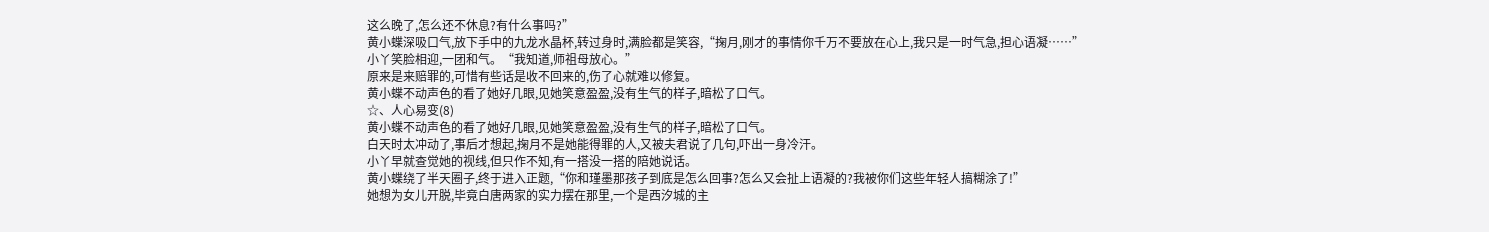这么晚了,怎么还不休息?有什么事吗?”
黄小蝶深吸口气,放下手中的九龙水晶杯,转过身时,满脸都是笑容,“掬月,刚才的事情你千万不要放在心上,我只是一时气急,担心语凝……”
小丫笑脸相迎,一团和气。“我知道,师祖母放心。”
原来是来赔罪的,可惜有些话是收不回来的,伤了心就难以修复。
黄小蝶不动声色的看了她好几眼,见她笑意盈盈,没有生气的样子,暗松了口气。
☆、人心易变(8)
黄小蝶不动声色的看了她好几眼,见她笑意盈盈,没有生气的样子,暗松了口气。
白天时太冲动了,事后才想起,掬月不是她能得罪的人,又被夫君说了几句,吓出一身冷汗。
小丫早就查觉她的视线,但只作不知,有一搭没一搭的陪她说话。
黄小蝶绕了半天圈子,终于进入正题,“你和瑾墨那孩子到底是怎么回事?怎么又会扯上语凝的?我被你们这些年轻人搞糊涂了!”
她想为女儿开脱,毕竟白唐两家的实力摆在那里,一个是西汐城的主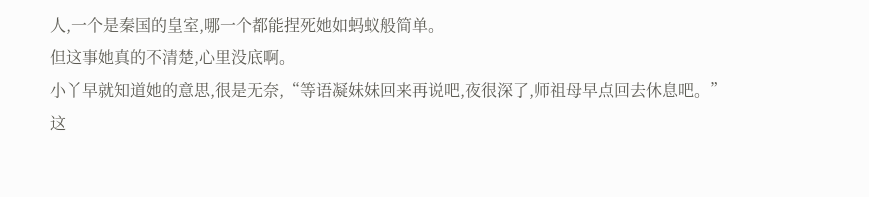人,一个是秦国的皇室,哪一个都能捏死她如蚂蚁般简单。
但这事她真的不清楚,心里没底啊。
小丫早就知道她的意思,很是无奈,“等语凝妹妹回来再说吧,夜很深了,师祖母早点回去休息吧。”
这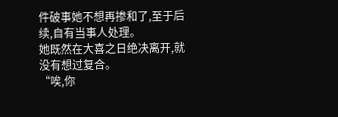件破事她不想再掺和了,至于后续,自有当事人处理。
她既然在大喜之日绝决离开,就没有想过复合。
“唉,你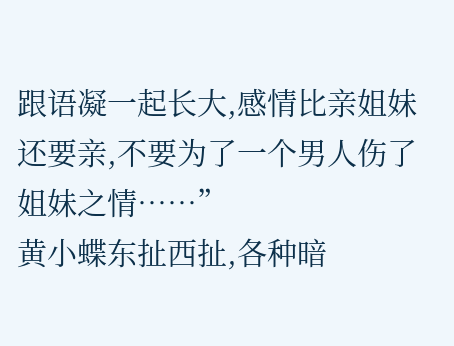跟语凝一起长大,感情比亲姐妹还要亲,不要为了一个男人伤了姐妹之情……”
黄小蝶东扯西扯,各种暗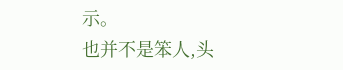示。
也并不是笨人,头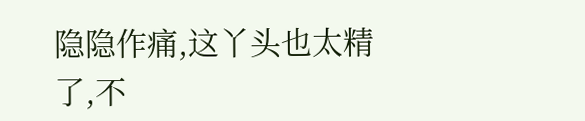隐隐作痛,这丫头也太精了,不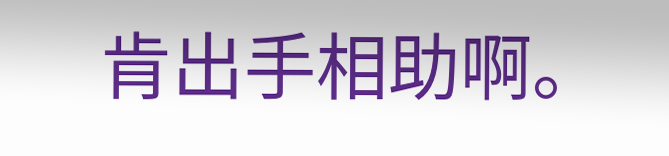肯出手相助啊。